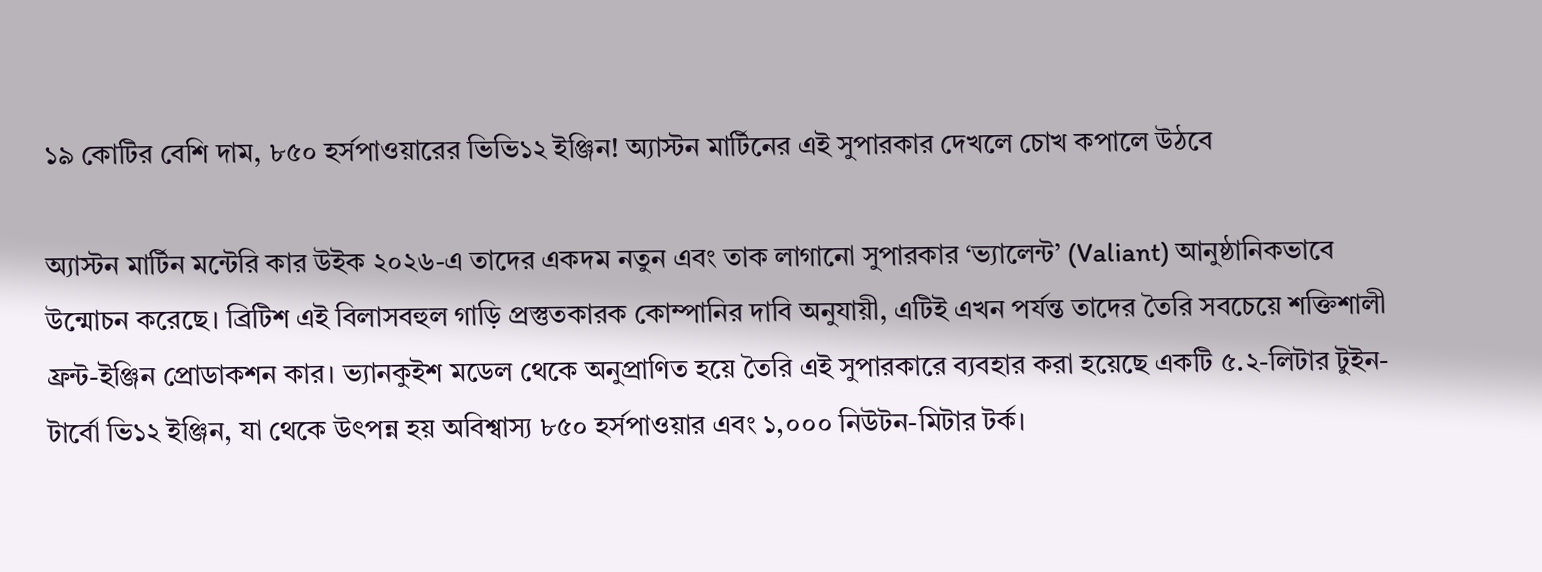১৯ কোটির বেশি দাম, ৮৫০ হর্সপাওয়ারের ভিভি১২ ইঞ্জিন! অ্যাস্টন মার্টিনের এই সুপারকার দেখলে চোখ কপালে উঠবে

অ্যাস্টন মার্টিন মন্টেরি কার উইক ২০২৬-এ তাদের একদম নতুন এবং তাক লাগানো সুপারকার ‘ভ্যালেন্ট’ (Valiant) আনুষ্ঠানিকভাবে উন্মোচন করেছে। ব্রিটিশ এই বিলাসবহুল গাড়ি প্রস্তুতকারক কোম্পানির দাবি অনুযায়ী, এটিই এখন পর্যন্ত তাদের তৈরি সবচেয়ে শক্তিশালী ফ্রন্ট-ইঞ্জিন প্রোডাকশন কার। ভ্যানকুইশ মডেল থেকে অনুপ্রাণিত হয়ে তৈরি এই সুপারকারে ব্যবহার করা হয়েছে একটি ৫.২-লিটার টুইন-টার্বো ভি১২ ইঞ্জিন, যা থেকে উৎপন্ন হয় অবিশ্বাস্য ৮৫০ হর্সপাওয়ার এবং ১,০০০ নিউটন-মিটার টর্ক।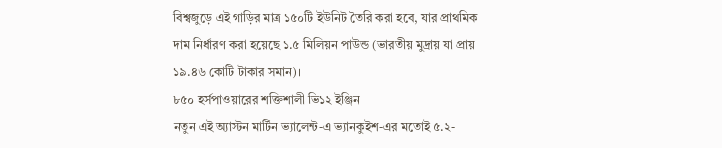বিশ্বজুড়ে এই গাড়ির মাত্র ১৫০টি ইউনিট তৈরি করা হবে, যার প্রাথমিক দাম নির্ধারণ করা হয়েছে ১.৫ মিলিয়ন পাউন্ড (ভারতীয় মুদ্রায় যা প্রায় ১৯.৪৬ কোটি টাকার সমান)।
৮৫০ হর্সপাওয়ারের শক্তিশালী ভি১২ ইঞ্জিন
নতুন এই অ্যাস্টন মার্টিন ভ্যালেন্ট-এ ভ্যানকুইশ-এর মতোই ৫.২-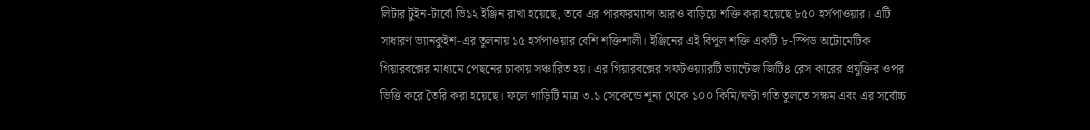লিটার টুইন-টার্বো ভি১২ ইঞ্জিন রাখা হয়েছে, তবে এর পারফরম্যান্স আরও বাড়িয়ে শক্তি করা হয়েছে ৮৫০ হর্সপাওয়ার। এটি সাধারণ ভ্যানকুইশ-এর তুলনায় ১৫ হর্সপাওয়ার বেশি শক্তিশালী। ইঞ্জিনের এই বিপুল শক্তি একটি ৮-স্পিড অটোমেটিক গিয়ারবক্সের মাধ্যমে পেছনের চাকায় সঞ্চারিত হয়। এর গিয়ারবক্সের সফটওয়্যারটি ভ্যান্টেজ জিটি৪ রেস কারের প্রযুক্তির ওপর ভিত্তি করে তৈরি করা হয়েছে। ফলে গাড়িটি মাত্র ৩.১ সেকেন্ডে শূন্য থেকে ১০০ কিমি/ঘণ্টা গতি তুলতে সক্ষম এবং এর সর্বোচ্চ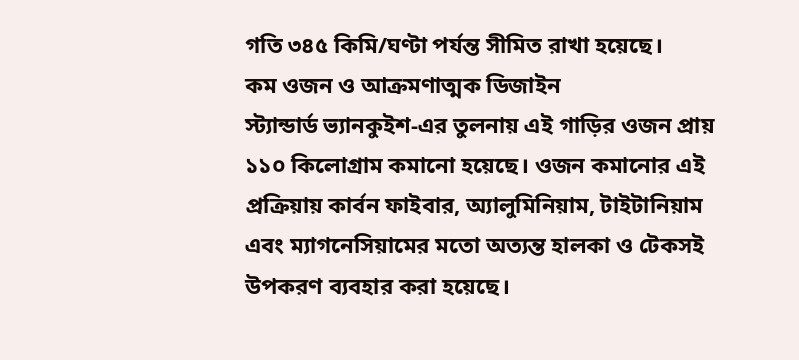গতি ৩৪৫ কিমি/ঘণ্টা পর্যন্ত সীমিত রাখা হয়েছে।
কম ওজন ও আক্রমণাত্মক ডিজাইন
স্ট্যান্ডার্ড ভ্যানকুইশ-এর তুলনায় এই গাড়ির ওজন প্রায় ১১০ কিলোগ্রাম কমানো হয়েছে। ওজন কমানোর এই প্রক্রিয়ায় কার্বন ফাইবার, অ্যালুমিনিয়াম, টাইটানিয়াম এবং ম্যাগনেসিয়ামের মতো অত্যন্ত হালকা ও টেকসই উপকরণ ব্যবহার করা হয়েছে।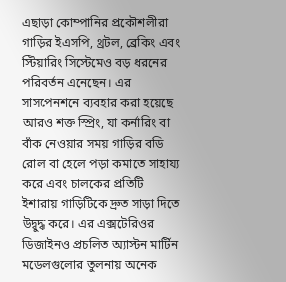এছাড়া কোম্পানির প্রকৌশলীরা গাড়ির ইএসপি, থ্রটল, ব্রেকিং এবং স্টিয়ারিং সিস্টেমেও বড় ধরনের পরিবর্তন এনেছেন। এর সাসপেনশনে ব্যবহার করা হয়েছে আরও শক্ত স্প্রিং, যা কর্নারিং বা বাঁক নেওয়ার সময় গাড়ির বডি রোল বা হেলে পড়া কমাতে সাহায্য করে এবং চালকের প্রতিটি ইশারায় গাড়িটিকে দ্রুত সাড়া দিতে উদ্বুদ্ধ করে। এর এক্সটেরিওর ডিজাইনও প্রচলিত অ্যাস্টন মার্টিন মডেলগুলোর তুলনায় অনেক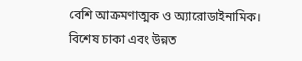বেশি আক্রমণাত্মক ও অ্যারোডাইনামিক।
বিশেষ চাকা এবং উন্নত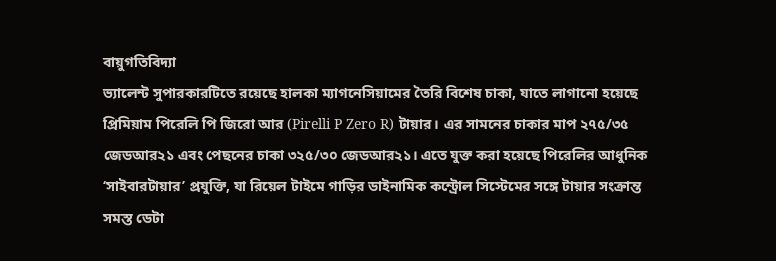বায়ুগতিবিদ্যা
ভ্যালেন্ট সুপারকারটিতে রয়েছে হালকা ম্যাগনেসিয়ামের তৈরি বিশেষ চাকা, যাতে লাগানো হয়েছে প্রিমিয়াম পিরেলি পি জিরো আর (Pirelli P Zero R) টায়ার। এর সামনের চাকার মাপ ২৭৫/৩৫ জেডআর২১ এবং পেছনের চাকা ৩২৫/৩০ জেডআর২১। এতে যুক্ত করা হয়েছে পিরেলির আধুনিক ‘সাইবারটায়ার’ প্রযুক্তি, যা রিয়েল টাইমে গাড়ির ডাইনামিক কন্ট্রোল সিস্টেমের সঙ্গে টায়ার সংক্রান্ত সমস্ত ডেটা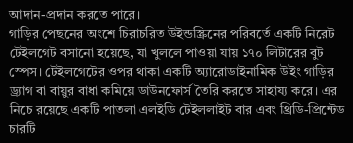আদান-প্রদান করতে পারে।
গাড়ির পেছনের অংশে চিরাচরিত উইন্ডস্ক্রিনের পরিবর্তে একটি নিরেট টেইলগেট বসানো হয়েছে, যা খুললে পাওয়া যায় ১৭০ লিটারের বুট স্পেস। টেইলগেটের ওপর থাকা একটি অ্যারোডাইনামিক উইং গাড়ির ড্র্যাগ বা বায়ুর বাধা কমিয়ে ডাউনফোর্স তৈরি করতে সাহায্য করে। এর নিচে রয়েছে একটি পাতলা এলইডি টেইললাইট বার এবং থ্রিডি-প্রিন্টেড চারটি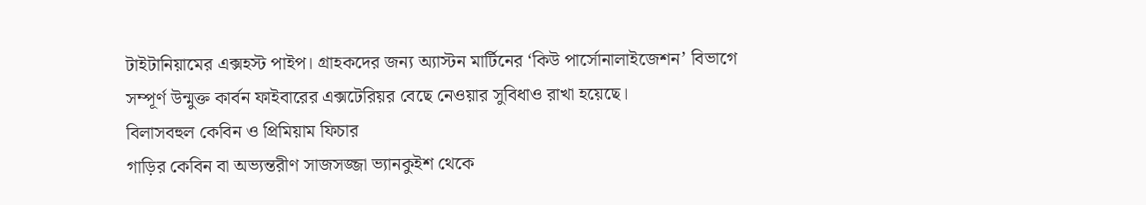টাইটানিয়ামের এক্সহস্ট পাইপ। গ্রাহকদের জন্য অ্যাস্টন মার্টিনের ‘কিউ পার্সোনালাইজেশন’ বিভাগে সম্পূর্ণ উন্মুক্ত কার্বন ফাইবারের এক্সটেরিয়র বেছে নেওয়ার সুবিধাও রাখা হয়েছে।
বিলাসবহুল কেবিন ও প্রিমিয়াম ফিচার
গাড়ির কেবিন বা অভ্যন্তরীণ সাজসজ্জা ভ্যানকুইশ থেকে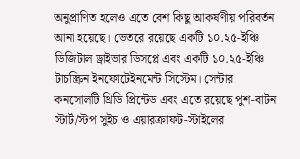অনুপ্রাণিত হলেও এতে বেশ কিছু আকর্ষণীয় পরিবর্তন আনা হয়েছে। ভেতরে রয়েছে একটি ১০.২৫-ইঞ্চি ডিজিটাল ড্রাইভার ডিসপ্লে এবং একটি ১০.২৫-ইঞ্চি টাচস্ক্রিন ইনফোটেইনমেন্ট সিস্টেম। সেন্টার কনসোলটি থ্রিডি প্রিন্টেড এবং এতে রয়েছে পুশ-বাটন স্টার্ট/স্টপ সুইচ ও এয়ারক্রাফট-স্টাইলের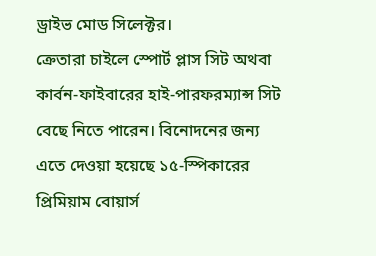ড্রাইভ মোড সিলেক্টর।
ক্রেতারা চাইলে স্পোর্ট প্লাস সিট অথবা কার্বন-ফাইবারের হাই-পারফরম্যান্স সিট বেছে নিতে পারেন। বিনোদনের জন্য এতে দেওয়া হয়েছে ১৫-স্পিকারের প্রিমিয়াম বোয়ার্স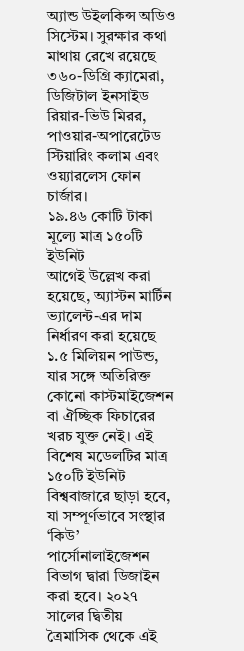অ্যান্ড উইলকিন্স অডিও সিস্টেম। সুরক্ষার কথা মাথায় রেখে রয়েছে ৩৬০-ডিগ্রি ক্যামেরা, ডিজিটাল ইনসাইড রিয়ার-ভিউ মিরর, পাওয়ার-অপারেটেড স্টিয়ারিং কলাম এবং ওয়্যারলেস ফোন চার্জার।
১৯.৪৬ কোটি টাকা মূল্যে মাত্র ১৫০টি ইউনিট
আগেই উল্লেখ করা হয়েছে, অ্যাস্টন মার্টিন ভ্যালেন্ট-এর দাম নির্ধারণ করা হয়েছে ১.৫ মিলিয়ন পাউন্ড, যার সঙ্গে অতিরিক্ত কোনো কাস্টমাইজেশন বা ঐচ্ছিক ফিচারের খরচ যুক্ত নেই। এই বিশেষ মডেলটির মাত্র ১৫০টি ইউনিট বিশ্ববাজারে ছাড়া হবে, যা সম্পূর্ণভাবে সংস্থার ‘কিউ’ পার্সোনালাইজেশন বিভাগ দ্বারা ডিজাইন করা হবে। ২০২৭ সালের দ্বিতীয় ত্রৈমাসিক থেকে এই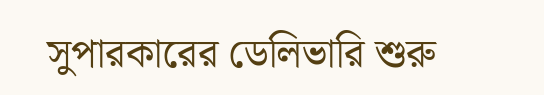সুপারকারের ডেলিভারি শুরু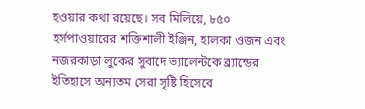হওয়ার কথা রয়েছে। সব মিলিয়ে, ৮৫০ হর্সপাওয়ারের শক্তিশালী ইঞ্জিন, হালকা ওজন এবং নজরকাড়া লুকের সুবাদে ভ্যালেন্টকে ব্র্যান্ডের ইতিহাসে অন্যতম সেরা সৃষ্টি হিসেবে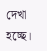দেখা হচ্ছে।